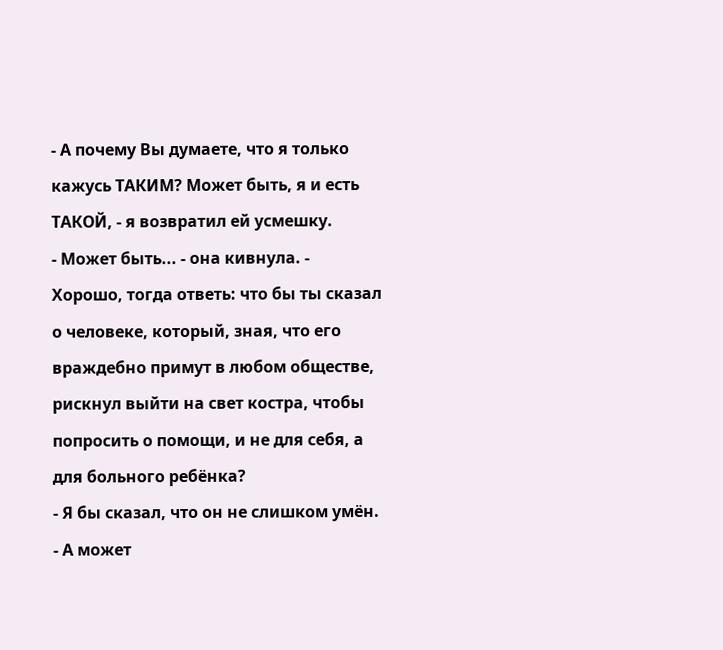- А почему Вы думаете, что я только кажусь ТАКИМ? Может быть, я и есть ТАКОЙ, - я возвратил ей усмешку.
- Может быть... - она кивнула. - Хорошо, тогда ответь: что бы ты сказал о человеке, который, зная, что его враждебно примут в любом обществе, рискнул выйти на свет костра, чтобы попросить о помощи, и не для себя, а для больного ребёнка?
- Я бы сказал, что он не слишком умён.
- А может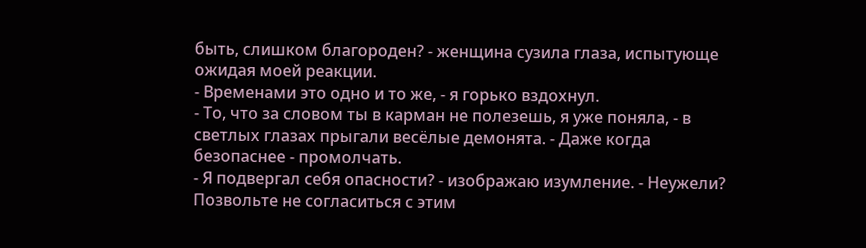быть, слишком благороден? - женщина сузила глаза, испытующе ожидая моей реакции.
- Временами это одно и то же, - я горько вздохнул.
- То, что за словом ты в карман не полезешь, я уже поняла, - в светлых глазах прыгали весёлые демонята. - Даже когда безопаснее - промолчать.
- Я подвергал себя опасности? - изображаю изумление. - Неужели? Позвольте не согласиться с этим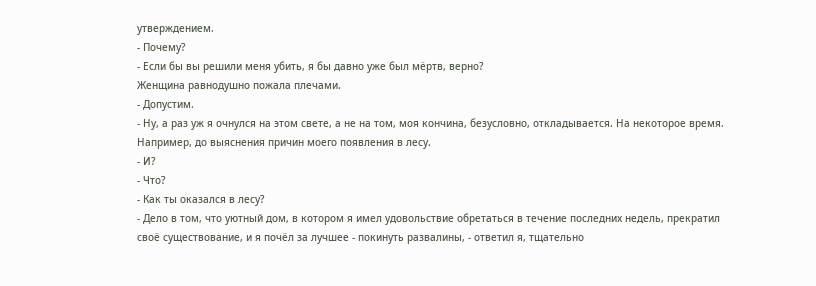утверждением.
- Почему?
- Если бы вы решили меня убить, я бы давно уже был мёртв, верно?
Женщина равнодушно пожала плечами.
- Допустим.
- Ну, а раз уж я очнулся на этом свете, а не на том, моя кончина, безусловно, откладывается. На некоторое время. Например, до выяснения причин моего появления в лесу.
- И?
- Что?
- Как ты оказался в лесу?
- Дело в том, что уютный дом, в котором я имел удовольствие обретаться в течение последних недель, прекратил своё существование, и я почёл за лучшее - покинуть развалины, - ответил я, тщательно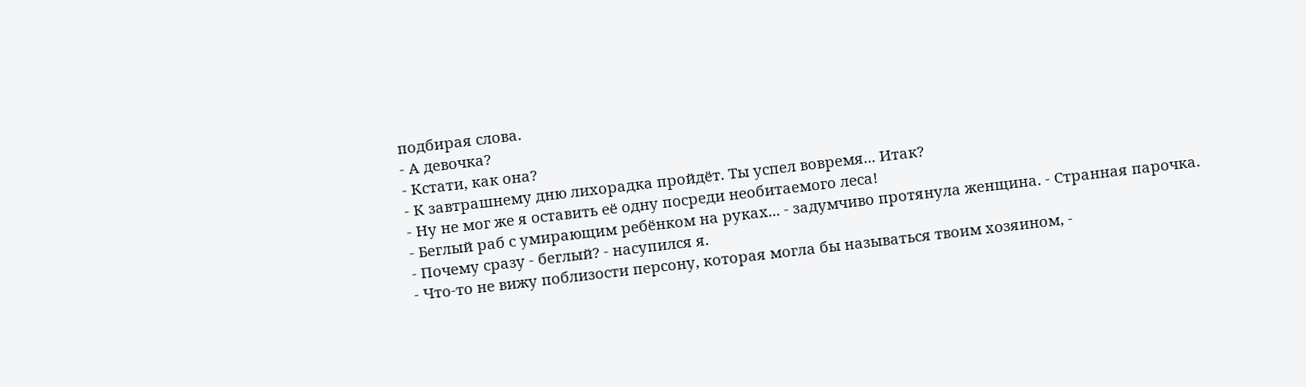подбирая слова.
- А девочка?
- Кстати, как она?
- К завтрашнему дню лихорадка пройдёт. Ты успел вовремя... Итак?
- Ну не мог же я оставить её одну посреди необитаемого леса!
- Беглый раб с умирающим ребёнком на руках... - задумчиво протянула женщина. - Странная парочка.
- Почему сразу - беглый? - насупился я.
- Что-то не вижу поблизости персону, которая могла бы называться твоим хозяином, -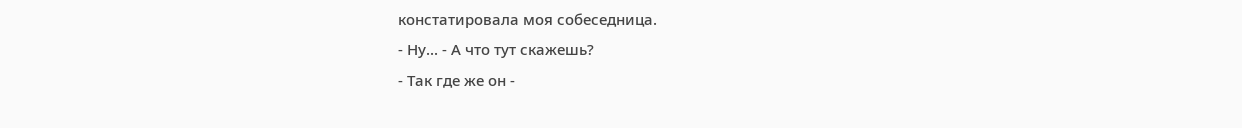констатировала моя собеседница.
- Ну... - А что тут скажешь?
- Так где же он -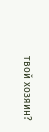твой хозяин?